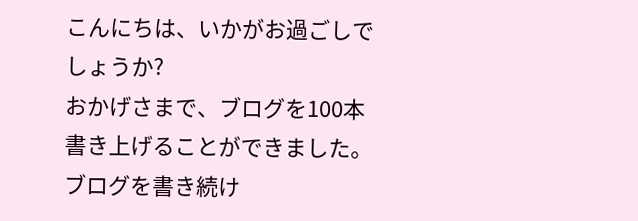こんにちは、いかがお過ごしでしょうか?
おかげさまで、ブログを100本書き上げることができました。ブログを書き続け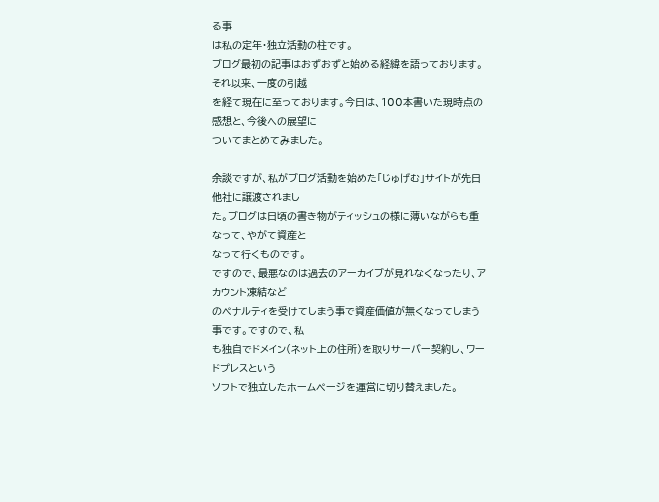る事
は私の定年・独立活動の柱です。
ブログ最初の記事はおずおずと始める経緯を語っております。それ以来、一度の引越
を経て現在に至っております。今日は、100本書いた現時点の感想と、今後への展望に
ついてまとめてみました。

余談ですが、私がブログ活動を始めた「じゅげむ」サイトが先日他社に譲渡されまし
た。ブログは日頃の書き物がティッシュの様に薄いながらも重なって、やがて資産と
なって行くものです。
ですので、最悪なのは過去のアーカイブが見れなくなったり、アカウント凍結など
のペナルティを受けてしまう事で資産価値が無くなってしまう事です。ですので、私
も独自でドメイン(ネット上の住所)を取りサーバー契約し、ワードプレスという
ソフトで独立したホームページを運営に切り替えました。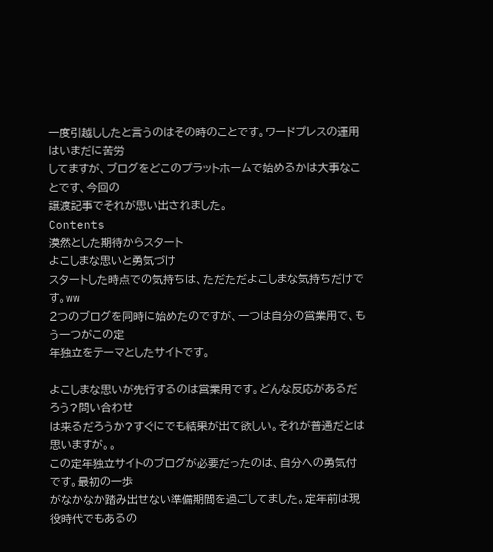一度引越ししたと言うのはその時のことです。ワードプレスの運用はいまだに苦労
してますが、ブログをどこのプラットホームで始めるかは大事なことです、今回の
譲渡記事でそれが思い出されました。
Contents
漠然とした期待からスタート
よこしまな思いと勇気づけ
スタートした時点での気持ちは、ただただよこしまな気持ちだけです。ww
2つのブログを同時に始めたのですが、一つは自分の営業用で、もう一つがこの定
年独立をテーマとしたサイトです。

よこしまな思いが先行するのは営業用です。どんな反応があるだろう?問い合わせ
は来るだろうか?すぐにでも結果が出て欲しい。それが普通だとは思いますが。。
この定年独立サイトのブログが必要だったのは、自分への勇気付です。最初の一歩
がなかなか踏み出せない準備期間を過ごしてました。定年前は現役時代でもあるの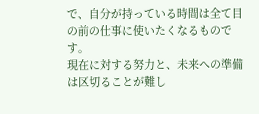で、自分が持っている時間は全て目の前の仕事に使いたくなるものです。
現在に対する努力と、未来への準備は区切ることが難し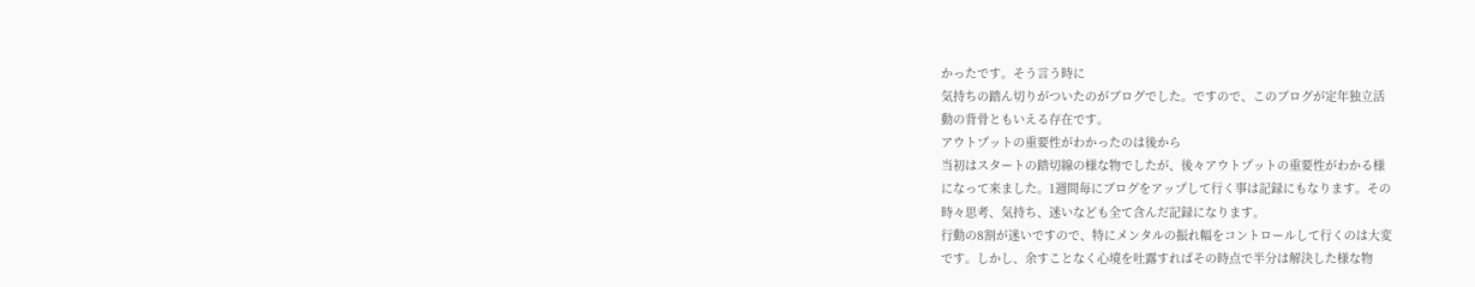かったです。そう言う時に
気持ちの踏ん切りがついたのがブログでした。ですので、このブログが定年独立活
動の背骨ともいえる存在です。
アウトプットの重要性がわかったのは後から
当初はスタートの踏切線の様な物でしたが、後々アウトプットの重要性がわかる様
になって来ました。1週間毎にブログをアップして行く事は記録にもなります。その
時々思考、気持ち、迷いなども全て含んだ記録になります。
行動の8割が迷いですので、特にメンタルの振れ幅をコントロールして行くのは大変
です。しかし、余すことなく心境を吐露すればその時点で半分は解決した様な物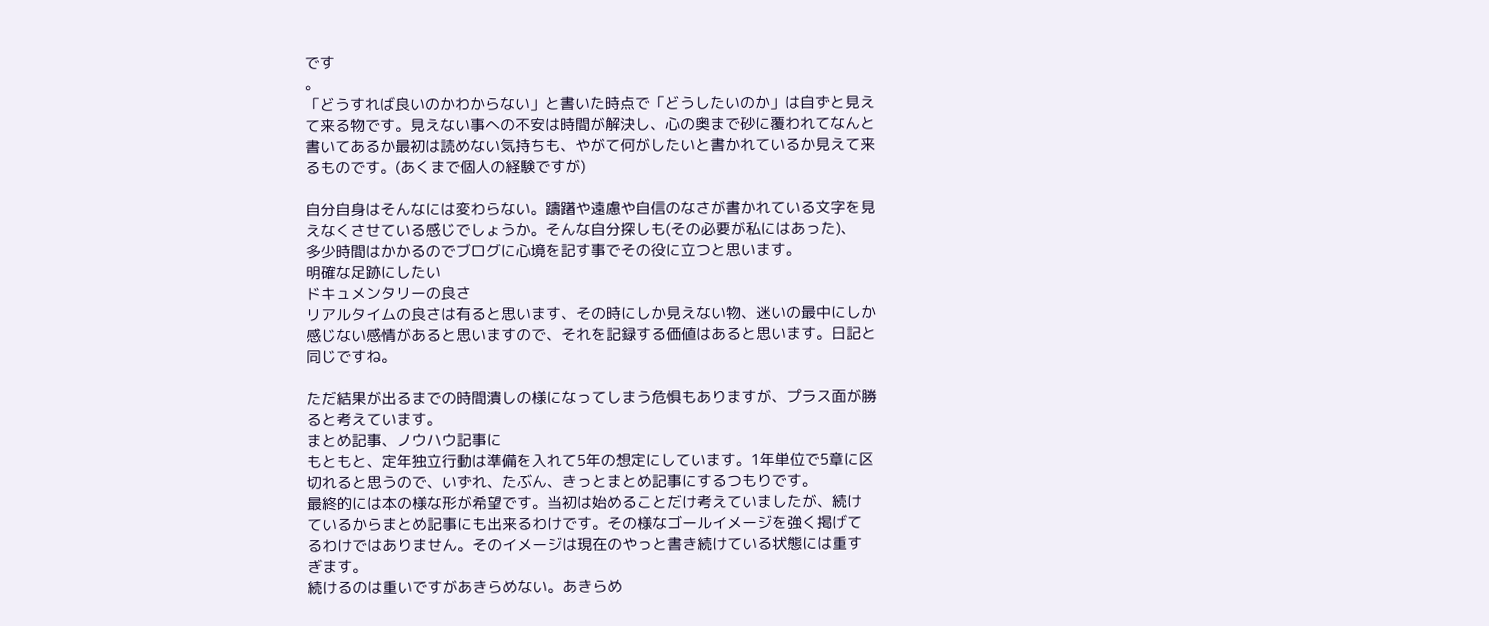です
。
「どうすれば良いのかわからない」と書いた時点で「どうしたいのか」は自ずと見え
て来る物です。見えない事への不安は時間が解決し、心の奥まで砂に覆われてなんと
書いてあるか最初は読めない気持ちも、やがて何がしたいと書かれているか見えて来
るものです。(あくまで個人の経験ですが)

自分自身はそんなには変わらない。躊躇や遠慮や自信のなさが書かれている文字を見
えなくさせている感じでしょうか。そんな自分探しも(その必要が私にはあった)、
多少時間はかかるのでブログに心境を記す事でその役に立つと思います。
明確な足跡にしたい
ドキュメンタリーの良さ
リアルタイムの良さは有ると思います、その時にしか見えない物、迷いの最中にしか
感じない感情があると思いますので、それを記録する価値はあると思います。日記と
同じですね。

ただ結果が出るまでの時間潰しの様になってしまう危惧もありますが、プラス面が勝
ると考えています。
まとめ記事、ノウハウ記事に
もともと、定年独立行動は準備を入れて5年の想定にしています。1年単位で5章に区
切れると思うので、いずれ、たぶん、きっとまとめ記事にするつもりです。
最終的には本の様な形が希望です。当初は始めることだけ考えていましたが、続け
ているからまとめ記事にも出来るわけです。その様なゴールイメージを強く掲げて
るわけではありません。そのイメージは現在のやっと書き続けている状態には重す
ぎます。
続けるのは重いですがあきらめない。あきらめ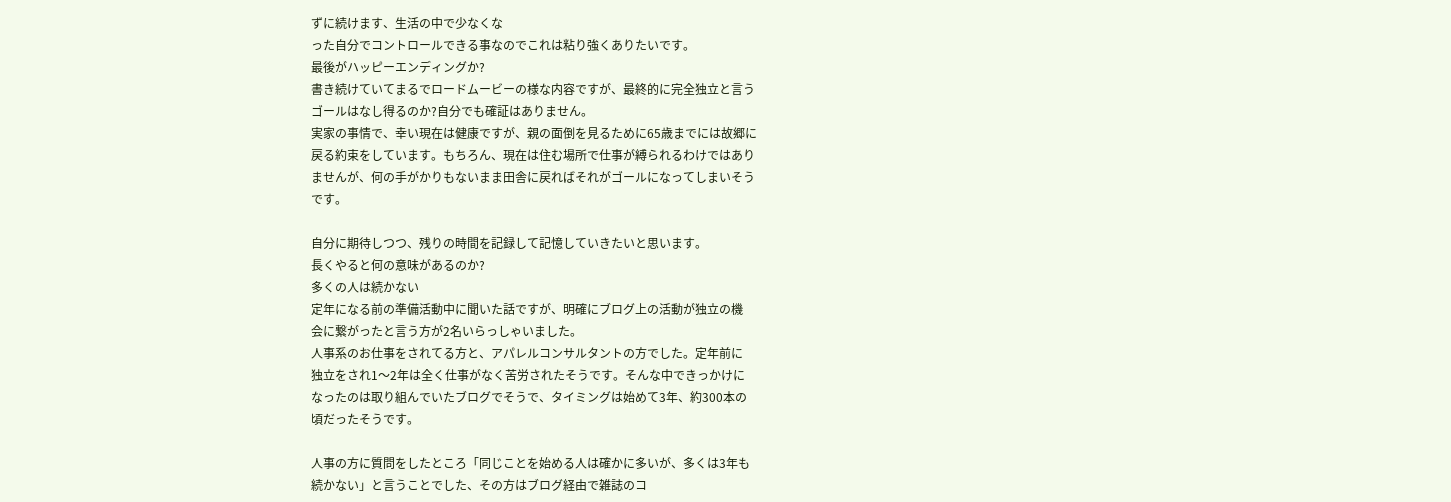ずに続けます、生活の中で少なくな
った自分でコントロールできる事なのでこれは粘り強くありたいです。
最後がハッピーエンディングか?
書き続けていてまるでロードムービーの様な内容ですが、最終的に完全独立と言う
ゴールはなし得るのか?自分でも確証はありません。
実家の事情で、幸い現在は健康ですが、親の面倒を見るために65歳までには故郷に
戻る約束をしています。もちろん、現在は住む場所で仕事が縛られるわけではあり
ませんが、何の手がかりもないまま田舎に戻ればそれがゴールになってしまいそう
です。

自分に期待しつつ、残りの時間を記録して記憶していきたいと思います。
長くやると何の意味があるのか?
多くの人は続かない
定年になる前の準備活動中に聞いた話ですが、明確にブログ上の活動が独立の機
会に繋がったと言う方が2名いらっしゃいました。
人事系のお仕事をされてる方と、アパレルコンサルタントの方でした。定年前に
独立をされ1〜2年は全く仕事がなく苦労されたそうです。そんな中できっかけに
なったのは取り組んでいたブログでそうで、タイミングは始めて3年、約300本の
頃だったそうです。

人事の方に質問をしたところ「同じことを始める人は確かに多いが、多くは3年も
続かない」と言うことでした、その方はブログ経由で雑誌のコ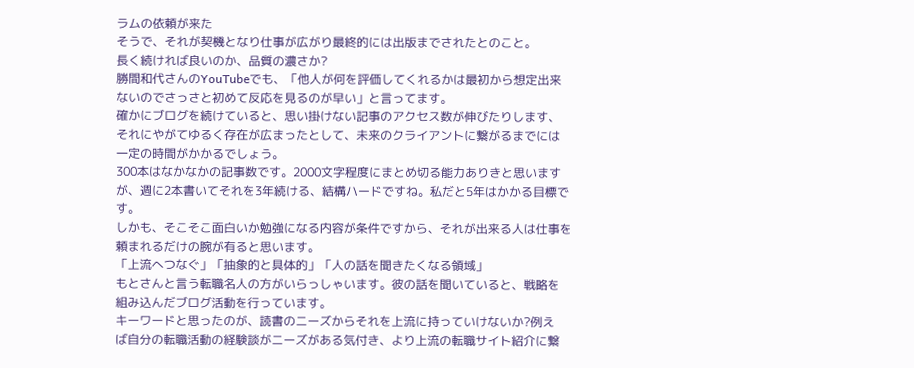ラムの依頼が来た
そうで、それが契機となり仕事が広がり最終的には出版までされたとのこと。
長く続ければ良いのか、品質の濃さか?
勝間和代さんのYouTubeでも、「他人が何を評価してくれるかは最初から想定出来
ないのでさっさと初めて反応を見るのが早い」と言ってます。
確かにブログを続けていると、思い掛けない記事のアクセス数が伸びたりします、
それにやがてゆるく存在が広まったとして、未来のクライアントに繋がるまでには
一定の時間がかかるでしょう。
300本はなかなかの記事数です。2000文字程度にまとめ切る能力ありきと思います
が、週に2本書いてそれを3年続ける、結構ハードですね。私だと5年はかかる目標で
す。
しかも、そこそこ面白いか勉強になる内容が条件ですから、それが出来る人は仕事を
頼まれるだけの腕が有ると思います。
「上流へつなぐ」「抽象的と具体的」「人の話を聞きたくなる領域」
もとさんと言う転職名人の方がいらっしゃいます。彼の話を聞いていると、戦略を
組み込んだブログ活動を行っています。
キーワードと思ったのが、読書のニーズからそれを上流に持っていけないか?例え
ば自分の転職活動の経験談がニーズがある気付き、より上流の転職サイト紹介に繋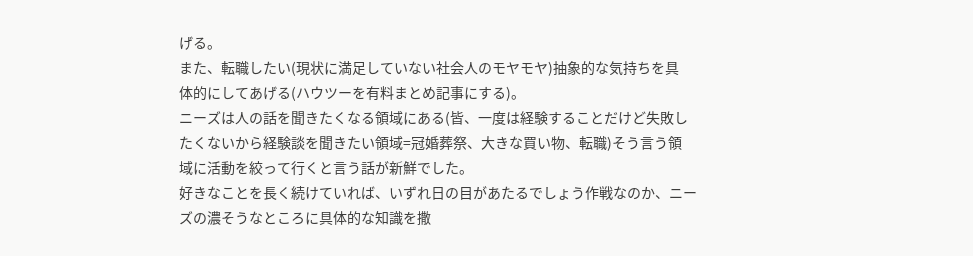げる。
また、転職したい(現状に満足していない社会人のモヤモヤ)抽象的な気持ちを具
体的にしてあげる(ハウツーを有料まとめ記事にする)。
ニーズは人の話を聞きたくなる領域にある(皆、一度は経験することだけど失敗し
たくないから経験談を聞きたい領域=冠婚葬祭、大きな買い物、転職)そう言う領
域に活動を絞って行くと言う話が新鮮でした。
好きなことを長く続けていれば、いずれ日の目があたるでしょう作戦なのか、ニー
ズの濃そうなところに具体的な知識を撒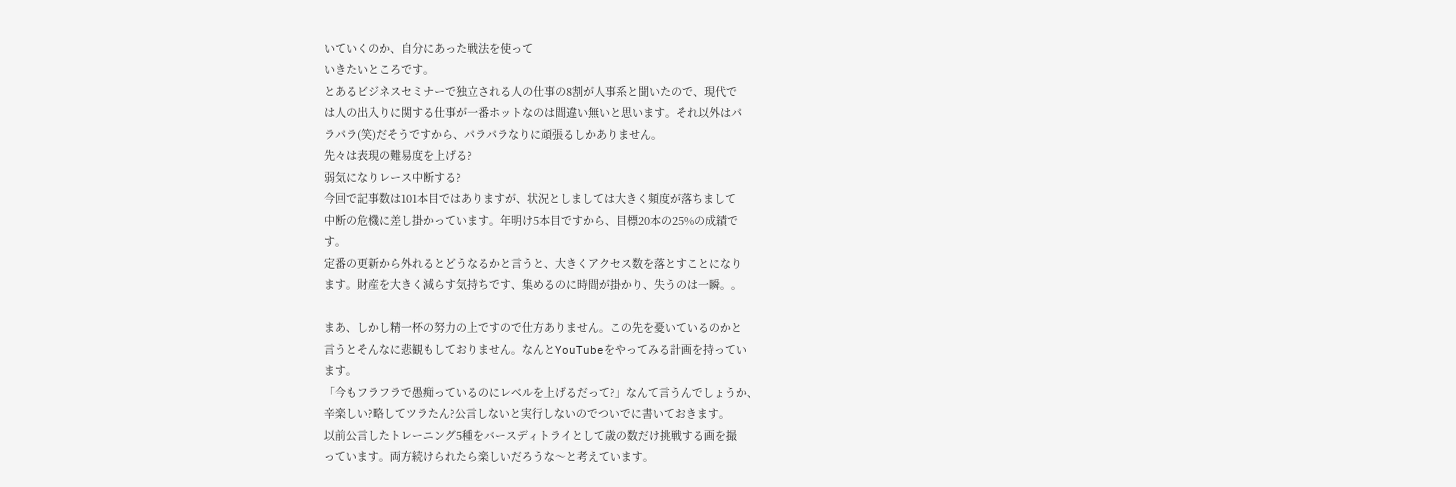いていくのか、自分にあった戦法を使って
いきたいところです。
とあるビジネスセミナーで独立される人の仕事の8割が人事系と聞いたので、現代で
は人の出入りに関する仕事が一番ホットなのは間違い無いと思います。それ以外はパ
ラパラ(笑)だそうですから、パラパラなりに頑張るしかありません。
先々は表現の難易度を上げる?
弱気になりレース中断する?
今回で記事数は101本目ではありますが、状況としましては大きく頻度が落ちまして
中断の危機に差し掛かっています。年明け5本目ですから、目標20本の25%の成績で
す。
定番の更新から外れるとどうなるかと言うと、大きくアクセス数を落とすことになり
ます。財産を大きく減らす気持ちです、集めるのに時間が掛かり、失うのは一瞬。。

まあ、しかし精一杯の努力の上ですので仕方ありません。この先を憂いているのかと
言うとそんなに悲観もしておりません。なんとYouTubeをやってみる計画を持ってい
ます。
「今もフラフラで愚痴っているのにレベルを上げるだって?」なんて言うんでしょうか、
辛楽しい?略してツラたん?公言しないと実行しないのでついでに書いておきます。
以前公言したトレーニング5種をバースディトライとして歳の数だけ挑戦する画を撮
っています。両方続けられたら楽しいだろうな〜と考えています。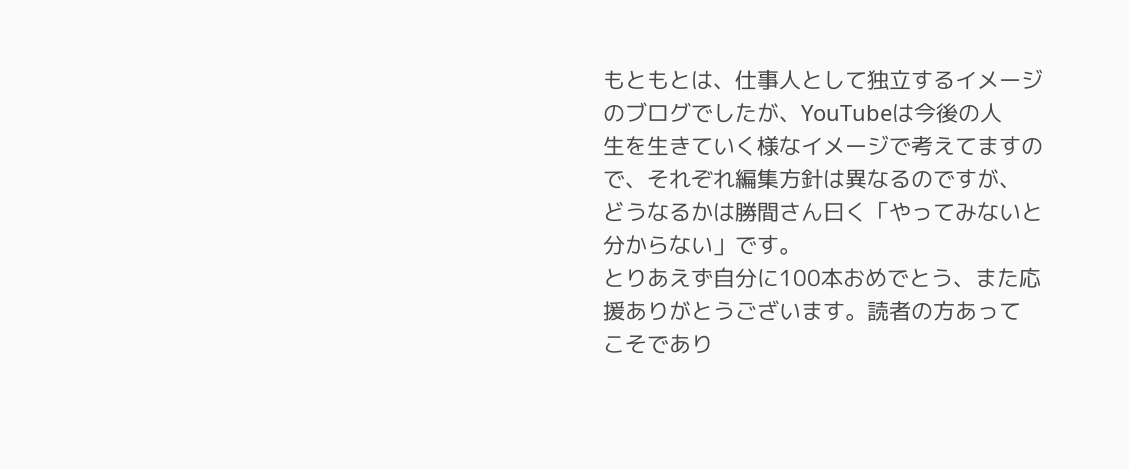もともとは、仕事人として独立するイメージのブログでしたが、YouTubeは今後の人
生を生きていく様なイメージで考えてますので、それぞれ編集方針は異なるのですが、
どうなるかは勝間さん曰く「やってみないと分からない」です。
とりあえず自分に100本おめでとう、また応援ありがとうございます。読者の方あって
こそであり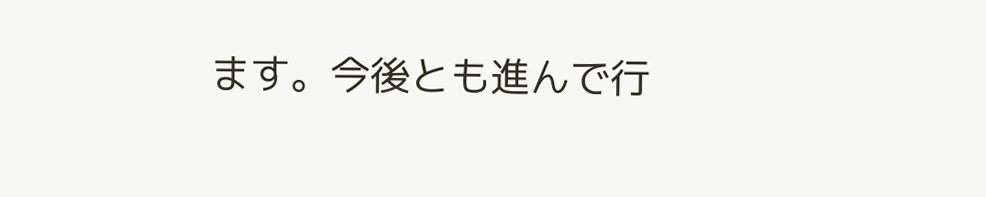ます。今後とも進んで行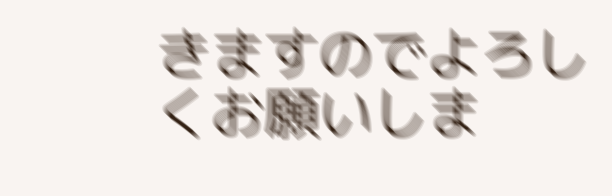きますのでよろしくお願いしま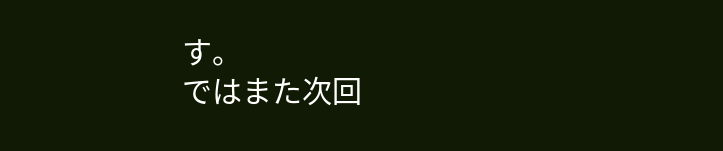す。
ではまた次回